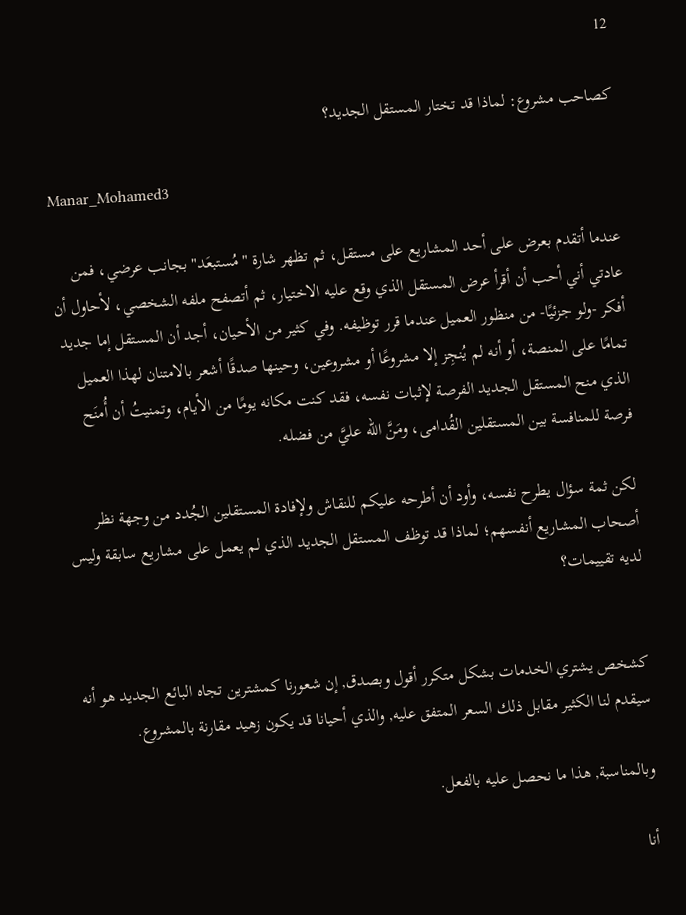12

كصاحب مشروع: لماذا قد تختار المستقل الجديد؟

Manar_Mohamed3

عندما أتقدم بعرض على أحد المشاريع على مستقل، ثم تظهر شارة "مُستبعَد" بجانب عرضي، فمن عادتي أني أحب أن أقرأ عرض المستقل الذي وقع عليه الاختيار، ثم أتصفح ملفه الشخصي، لأحاول أن أفكر -ولو جزئيًا- من منظور العميل عندما قرر توظيفه. وفي كثير من الأحيان، أجد أن المستقل إما جديد تمامًا على المنصة، أو أنه لم يُنجِز إلا مشروعًا أو مشروعين، وحينها صدقًا أشعر بالامتنان لهذا العميل الذي منح المستقل الجديد الفرصة لإثبات نفسه، فقد كنت مكانه يومًا من الأيام، وتمنيتُ أن أُمنَح فرصة للمنافسة بين المستقلين القُدامى، ومَنَّ الله عليَّ من فضله.

لكن ثمة سؤال يطرح نفسه، وأود أن أطرحه عليكم للنقاش ولإفادة المستقلين الجُدد من وجهة نظر أصحاب المشاريع أنفسهم؛ لماذا قد توظف المستقل الجديد الذي لم يعمل على مشاريع سابقة وليس لديه تقييمات؟


كشخص يشتري الخدمات بشكل متكرر أقول وبصدق, إن شعورنا كمشترين تجاه البائع الجديد هو أنه سيقدم لنا الكثير مقابل ذلك السعر المتفق عليه, والذي أحيانا قد يكون زهيد مقارنة بالمشروع.

وبالمناسبة, هذا ما نحصل عليه بالفعل.

أنا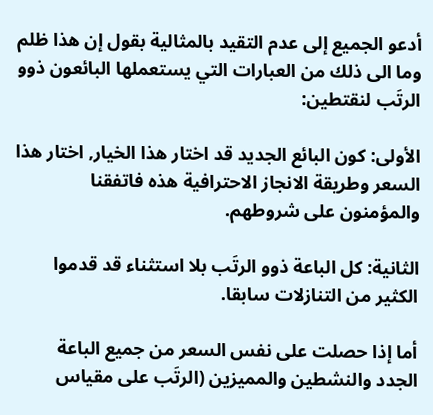أدعو الجميع إلى عدم التقيد بالمثالية بقول إن هذا ظلم وما الى ذلك من العبارات التي يستعملها البائعون ذوو الرتَب لنقتطين:

الأولى: كون البائع الجديد قد اختار هذا الخيار, اختار هذا السعر وطريقة الانجاز الاحترافية هذه فاتفقنا والمؤمنون على شروطهم.

الثانية: كل الباعة ذوو الرتَب بلا استثناء قد قدموا الكثير من التنازلات سابقا.

أما إذا حصلت على نفس السعر من جميع الباعة الجدد والنشطين والمميزين (الرتَب على مقياس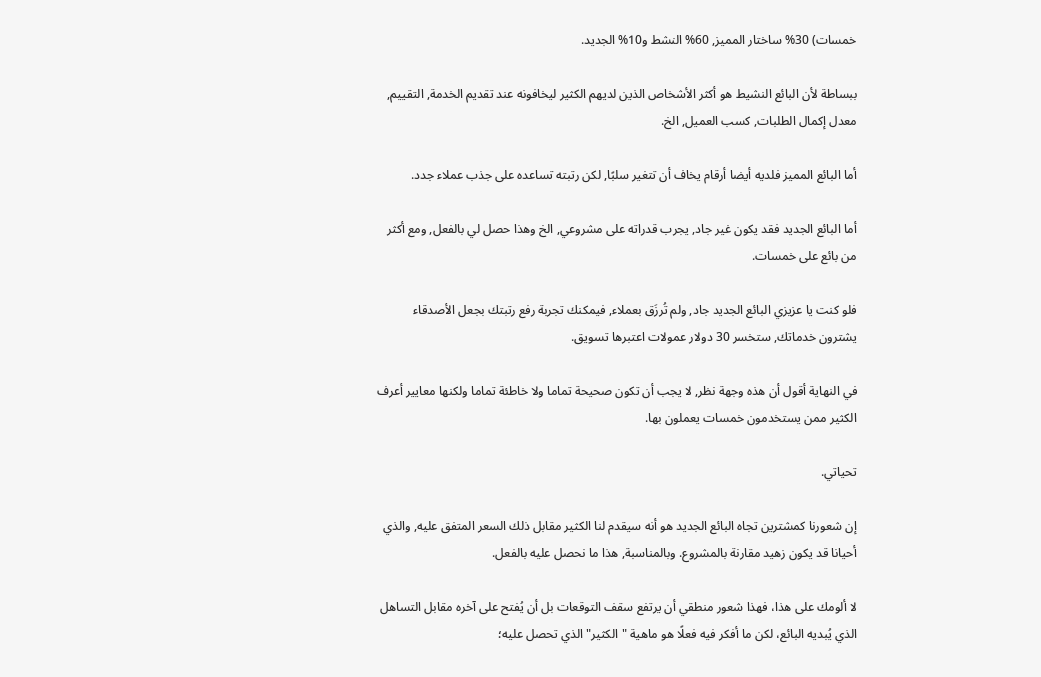خمسات) 30% ساختار المميز, 60% النشط و10% الجديد.

ببساطة لأن البائع النشيط هو أكثر الأشخاص الذين لديهم الكثير ليخافونه عند تقديم الخدمة, التقييم, معدل إكمال الطلبات, كسب العميل, الخ.

أما البائع المميز فلديه أيضا أرقام يخاف أن تتغير سلبًا, لكن رتبته تساعده على جذب عملاء جدد.

أما البائع الجديد فقد يكون غير جاد, يجرب قدراته على مشروعي, الخ وهذا حصل لي بالفعل, ومع أكثر من بائع على خمسات.

فلو كنت يا عزيزي البائع الجديد جاد, ولم تُرزَق بعملاء, فيمكنك تجربة رفع رتبتك بجعل الأصدقاء يشترون خدماتك, ستخسر 30 دولار عمولات اعتبرها تسويق.

في النهاية أقول أن هذه وجهة نظر, لا يجب أن تكون صحيحة تماما ولا خاطئة تماما ولكنها معايير أعرف الكثير ممن يستخدمون خمسات يعملون بها.

تحياتي.

إن شعورنا كمشترين تجاه البائع الجديد هو أنه سيقدم لنا الكثير مقابل ذلك السعر المتفق عليه, والذي أحيانا قد يكون زهيد مقارنة بالمشروع. وبالمناسبة, هذا ما نحصل عليه بالفعل.

لا ألومك على هذا، فهذا شعور منطقي أن يرتفع سقف التوقعات بل أن يُفتح على آخره مقابل التساهل الذي يُبديه البائع، لكن ما أفكر فيه فعلًا هو ماهية "الكثير" الذي تحصل عليه؛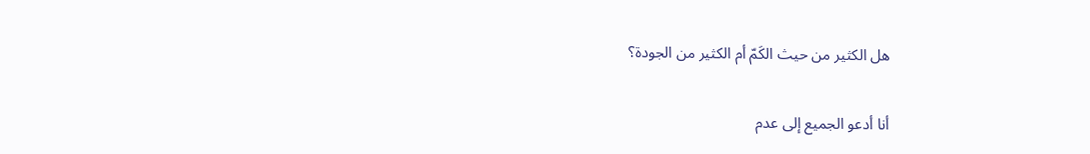هل الكثير من حيث الكَمّ أم الكثير من الجودة؟

أنا أدعو الجميع إلى عدم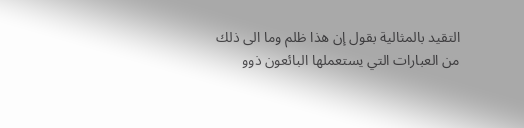التقيد بالمثالية بقول إن هذا ظلم وما الى ذلك من العبارات التي يستعملها البائعون ذوو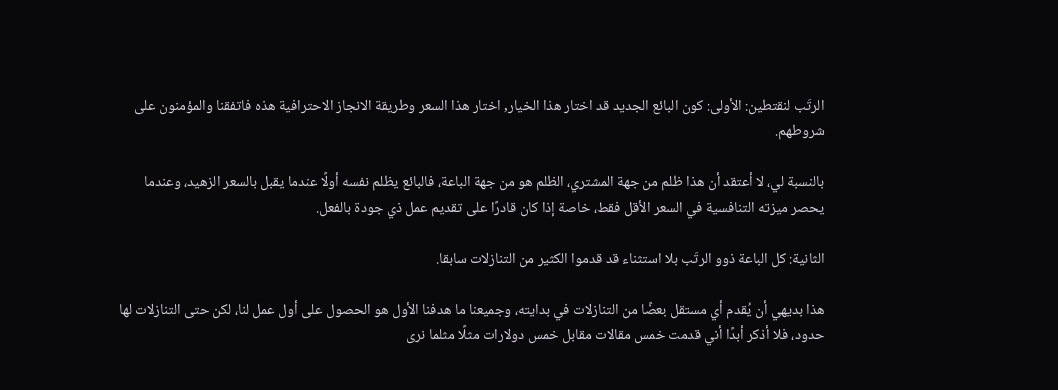الرتَب لنقتطين: الأولى: كون البائع الجديد قد اختار هذا الخيار, اختار هذا السعر وطريقة الانجاز الاحترافية هذه فاتفقنا والمؤمنون على شروطهم.

بالنسبة لي، لا أعتقد أن هذا ظلم من جهة المشتري، الظلم هو من جهة الباعة، فالبائع يظلم نفسه أولًا عندما يقبل بالسعر الزهيد، وعندما يحصر ميزته التنافسية في السعر الأقل فقط، خاصة إذا كان قادرًا على تقديم عمل ذي جودة بالفعل.

الثانية: كل الباعة ذوو الرتَب بلا استثناء قد قدموا الكثير من التنازلات سابقا.

هذا بديهي أن يُقدم أي مستقل بعضًا من التنازلات في بدايته، وجميعنا ما هدفنا الأول هو الحصول على أول عمل لنا، لكن حتى التنازلات لها حدود، فلا أذكر أبدًا أني قدمت خمس مقالات مقابل خمس دولارات مثلًا مثلما نرى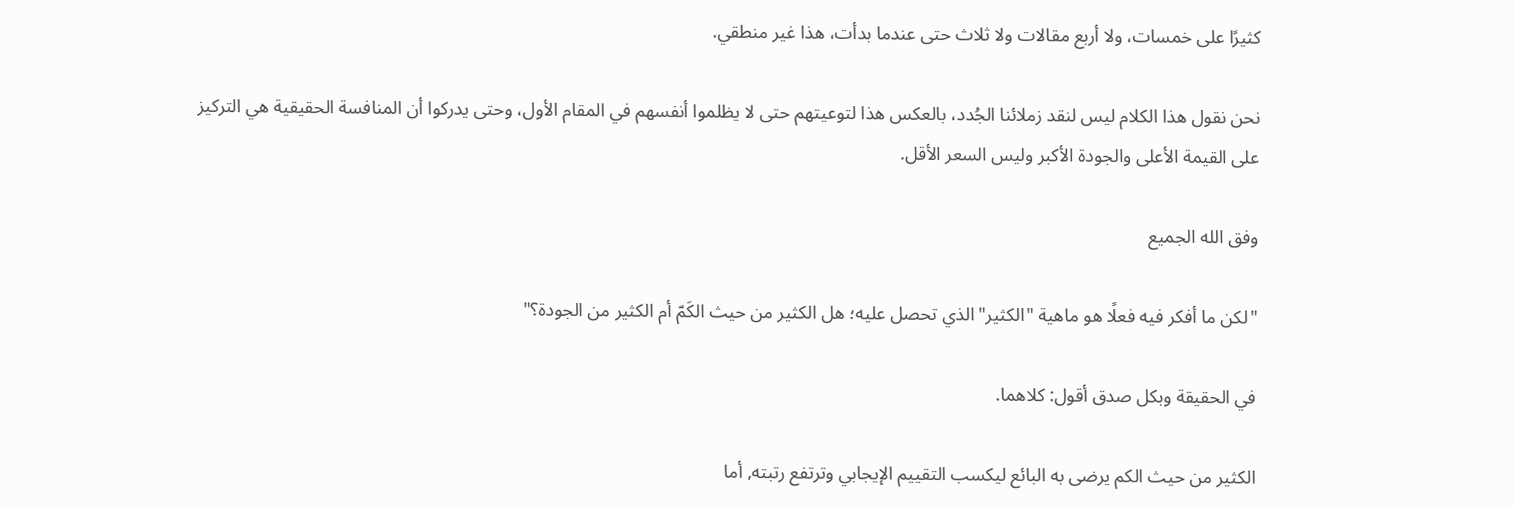كثيرًا على خمسات، ولا أربع مقالات ولا ثلاث حتى عندما بدأت، هذا غير منطقي.

نحن نقول هذا الكلام ليس لنقد زملائنا الجُدد، بالعكس هذا لتوعيتهم حتى لا يظلموا أنفسهم في المقام الأول، وحتى يدركوا أن المنافسة الحقيقية هي التركيز على القيمة الأعلى والجودة الأكبر وليس السعر الأقل.

وفق الله الجميع

"لكن ما أفكر فيه فعلًا هو ماهية "الكثير" الذي تحصل عليه؛ هل الكثير من حيث الكَمّ أم الكثير من الجودة؟"

في الحقيقة وبكل صدق أقول: كلاهما.

الكثير من حيث الكم يرضى به البائع ليكسب التقييم الإيجابي وترتفع رتبته, أما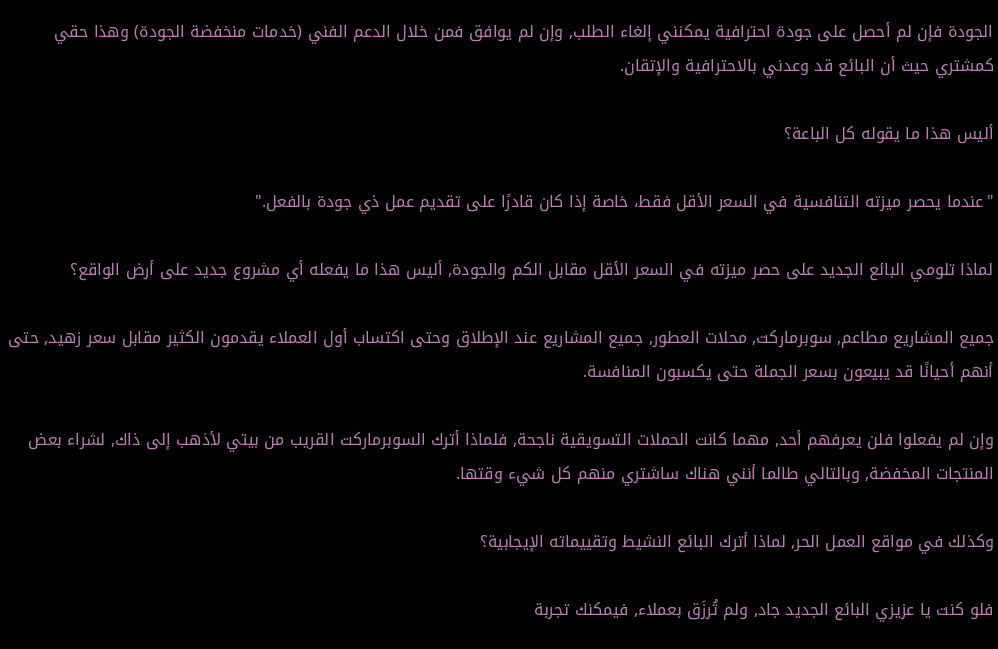الجودة فإن لم أحصل على جودة احترافية يمكنني إلغاء الطلب, وإن لم يوافق فمن خلال الدعم الفني (خدمات منخفضة الجودة) وهذا حقي كمشتري حيث أن البائع قد وعدني بالاحترافية والإتقان.

أليس هذا ما يقوله كل الباعة؟

"عندما يحصر ميزته التنافسية في السعر الأقل فقط، خاصة إذا كان قادرًا على تقديم عمل ذي جودة بالفعل."

لماذا تلومي البائع الجديد على حصر ميزته في السعر الأقل مقابل الكم والجودة, أليس هذا ما يفعله أي مشروع جديد على أرض الواقع؟

جميع المشاريع مطاعم, سوبرماركت, محلات العطور, جميع المشاريع عند الإطلاق وحتى اكتساب أول العملاء يقدمون الكثير مقابل سعر زهيد, حتى أنهم أحيانًا قد يبيعون بسعر الجملة حتى يكسبون المنافسة.

وإن لم يفعلوا فلن يعرفهم أحد, مهما كانت الحملات التسويقية ناجحة, فلماذا أترك السوبرماركت القريب من بيتي لأذهب إلى ذاك, لشراء بعض المنتجات المخفضة, وبالتالي طالما أنني هناك ساشتري منهم كل شيء وقتها.

وكذلك في مواقع العمل الحر, لماذا أترك البائع النشيط وتقييماته الإيجابية؟

فلو كنت يا عزيزي البائع الجديد جاد, ولم تُرزَق بعملاء, فيمكنك تجربة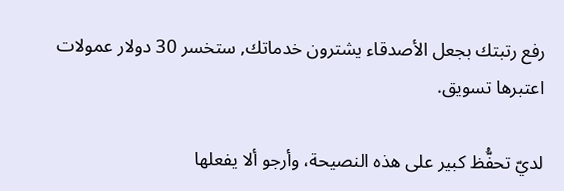رفع رتبتك بجعل الأصدقاء يشترون خدماتك, ستخسر 30 دولار عمولات اعتبرها تسويق.

لديّ تحفُّظ كبير على هذه النصيحة، وأرجو ألا يفعلها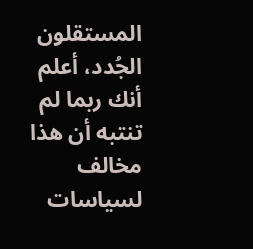المستقلون الجُدد، أعلم أنك ربما لم تنتبه أن هذا مخالف لسياسات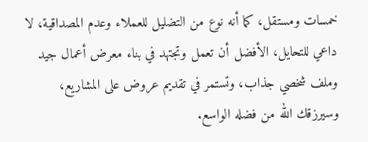خمسات ومستقل، كما أنه نوع من التضليل للعملاء وعدم المصداقية، لا داعي للتحايل، الأفضل أن تعمل وتجتهد في بناء معرض أعمال جيد وملف شخصي جذاب، وتستمر في تقديم عروض على المشاريع، وسيرزقك الله من فضله الواسع.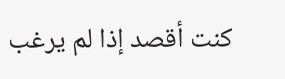كنت أقصد إذا لم يرغب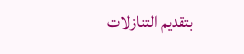بتقديم التنازلات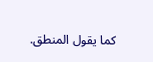كما يقول المنطق.